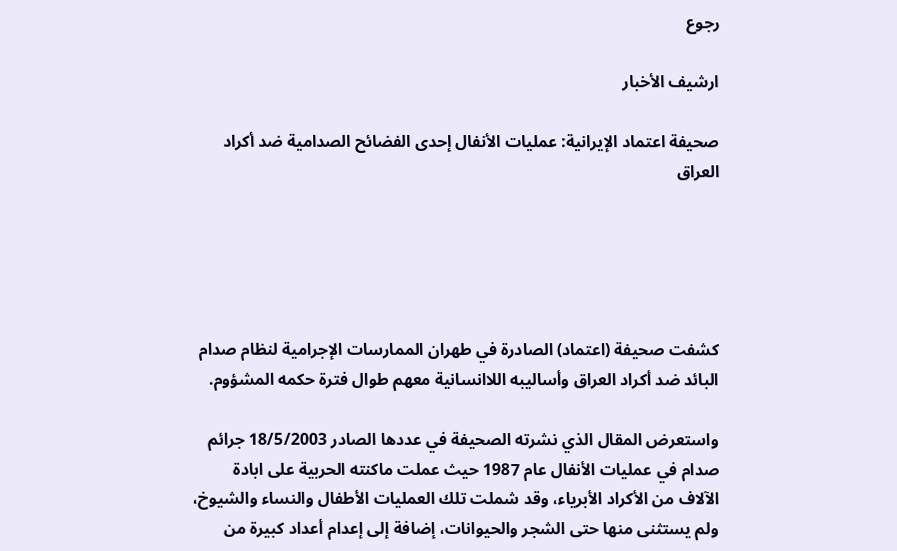رجوع

ارشيف الأخبار

صحيفة اعتماد الإيرانية: عمليات الأنفال إحدى الفضائح الصدامية ضد أكراد العراق





كشفت صحيفة (اعتماد) الصادرة في طهران الممارسات الإجرامية لنظام صدام البائد ضد أكراد العراق وأساليبه اللاانسانية معهم طوال فترة حكمه المشؤوم.

واستعرض المقال الذي نشرته الصحيفة في عددها الصادر 18/5/2003 جرائم صدام في عمليات الأنفال عام 1987 حيث عملت ماكنته الحربية على ابادة الآلاف من الأكراد الأبرياء، وقد شملت تلك العمليات الأطفال والنساء والشيوخ، ولم يستثنى منها حتى الشجر والحيوانات، إضافة إلى إعدام أعداد كبيرة من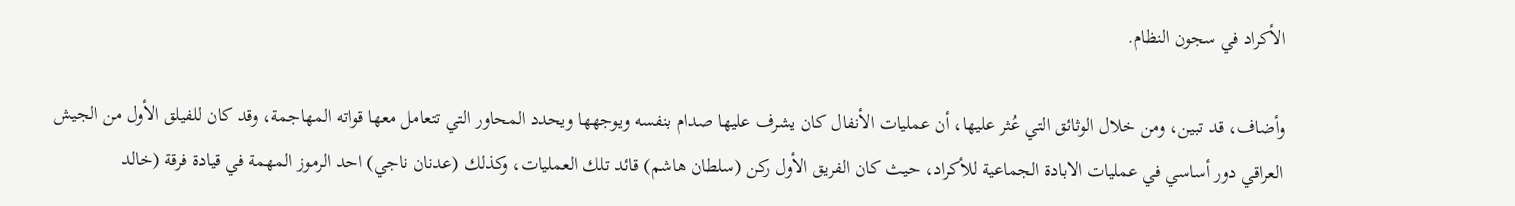الأكراد في سجون النظام.

وأضاف، قد تبين، ومن خلال الوثائق التي عُثر عليها، أن عمليات الأنفال كان يشرف عليها صدام بنفسه ويوجهها ويحدد المحاور التي تتعامل معها قواته المهاجمة، وقد كان للفيلق الأول من الجيش العراقي دور أساسي في عمليات الابادة الجماعية للأكراد، حيث كان الفريق الأول ركن (سلطان هاشم) قائد تلك العمليات، وكذلك (عدنان ناجي) احد الرموز المهمة في قيادة فرقة (خالد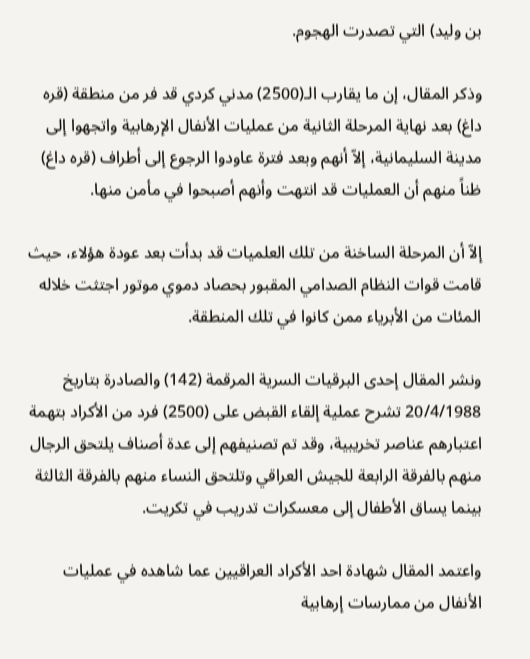بن وليد) التي تصدرت الهجوم.

وذكر المقال، إن ما يقارب الـ(2500) مدني كردي قد فر من منطقة (قره داغ) بعد نهاية المرحلة الثانية من عمليات الأنفال الإرهابية واتجهوا إلى مدينة السليمانية، إلاّ أنهم وبعد فترة عاودوا الرجوع إلى أطراف (قره داغ) ظناً منهم أن العمليات قد انتهت وأنهم أصبحوا في مأمن منها.

إلاّ أن المرحلة الساخنة من تلك العلميات قد بدأت بعد عودة هؤلاء، حيث قامت قوات النظام الصدامي المقبور بحصاد دموي موتور اجتثت خلاله المئات من الأبرياء ممن كانوا في تلك المنطقة.

ونشر المقال إحدى البرقيات السرية المرقمة (142) والصادرة بتاريخ 20/4/1988 تشرح عملية إلقاء القبض على (2500) فرد من الأكراد بتهمة اعتبارهم عناصر تخريبية، وقد تم تصنيفهم إلى عدة أصناف يلتحق الرجال منهم بالفرقة الرابعة للجيش العراقي وتلتحق النساء منهم بالفرقة الثالثة بينما يساق الأطفال إلى معسكرات تدريب في تكريت.

واعتمد المقال شهادة احد الأكراد العراقيين عما شاهده في عمليات الأنفال من ممارسات إرهابية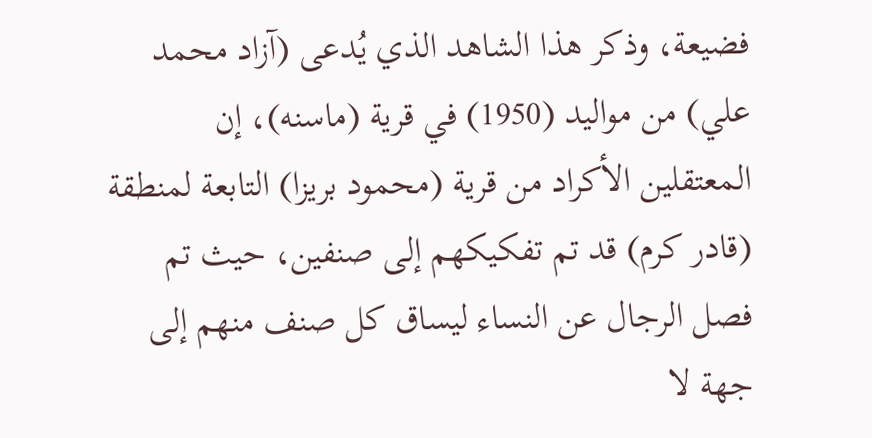فضيعة، وذكر هذا الشاهد الذي يُدعى (آزاد محمد علي) من مواليد (1950) في قرية (ماسنه)، إن المعتقلين الأكراد من قرية (محمود بريزا) التابعة لمنطقة (قادر كرم) قد تم تفكيكهم إلى صنفين، حيث تم فصل الرجال عن النساء ليساق كل صنف منهم إلى جهة لا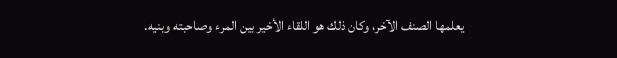يعلمها الصنف الآخر، وكان ذلك هو اللقاء الأخير بين المرء وصاحبته وبنيه.